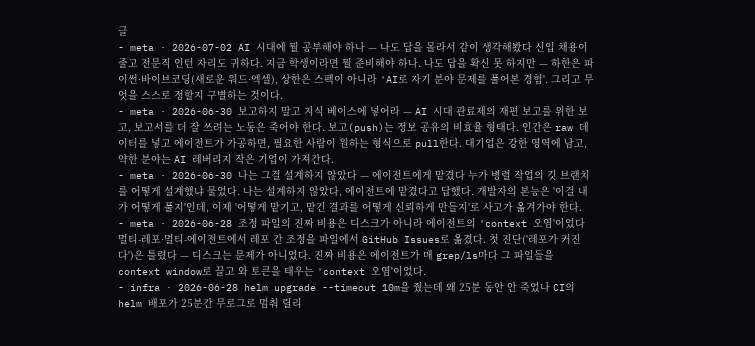글
- meta · 2026-07-02 AI 시대에 뭘 공부해야 하나 — 나도 답을 몰라서 같이 생각해봤다 신입 채용이 줄고 전문직 인턴 자리도 귀하다. 지금 학생이라면 뭘 준비해야 하나. 나도 답을 확신 못 하지만 — 하한은 파이썬·바이브코딩(새로운 워드·엑셀), 상한은 스펙이 아니라 'AI로 자기 분야 문제를 풀어본 경험'. 그리고 무엇을 스스로 정할지 구별하는 것이다.
- meta · 2026-06-30 보고하지 말고 지식 베이스에 넣어라 — AI 시대 관료제의 재편 보고를 위한 보고, 보고서를 더 잘 쓰려는 노동은 죽어야 한다. 보고(push)는 정보 공유의 비효율 형태다. 인간은 raw 데이터를 넣고 에이전트가 가공하면, 필요한 사람이 원하는 형식으로 pull한다. 대기업은 강한 영역에 남고, 약한 분야는 AI 레버리지 작은 기업이 가져간다.
- meta · 2026-06-30 나는 그걸 설계하지 않았다 — 에이전트에게 맡겼다 누가 병렬 작업의 깃 브랜치를 어떻게 설계했냐 물었다. 나는 설계하지 않았다, 에이전트에 맡겼다고 답했다. 개발자의 본능은 '이걸 내가 어떻게 풀지'인데, 이제 '어떻게 맡기고, 맡긴 결과를 어떻게 신뢰하게 만들지'로 사고가 옮겨가야 한다.
- meta · 2026-06-28 조정 파일의 진짜 비용은 디스크가 아니라 에이전트의 'context 오염'이었다 멀티-레포·멀티-에이전트에서 레포 간 조정을 파일에서 GitHub Issues로 옮겼다. 첫 진단('레포가 커진다')은 틀렸다 — 디스크는 문제가 아니었다. 진짜 비용은 에이전트가 매 grep/ls마다 그 파일들을 context window로 끌고 와 토큰을 태우는 'context 오염'이었다.
- infra · 2026-06-28 helm upgrade --timeout 10m을 줬는데 왜 25분 동안 안 죽었나 CI의 helm 배포가 25분간 무로그로 멈춰 릴리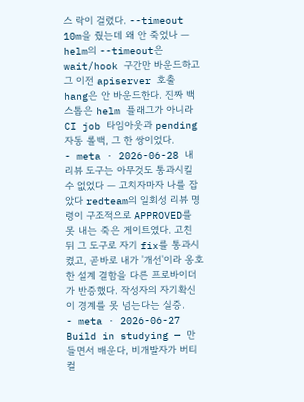스 락이 걸렸다. --timeout 10m을 줬는데 왜 안 죽었나 — helm의 --timeout은 wait/hook 구간만 바운드하고 그 이전 apiserver 호출 hang은 안 바운드한다. 진짜 백스톱은 helm 플래그가 아니라 CI job 타임아웃과 pending 자동 롤백, 그 한 쌍이었다.
- meta · 2026-06-28 내 리뷰 도구는 아무것도 통과시킬 수 없었다 — 고치자마자 나를 잡았다 redteam의 일회성 리뷰 명령이 구조적으로 APPROVED를 못 내는 죽은 게이트였다. 고친 뒤 그 도구로 자기 fix를 통과시켰고, 곧바로 내가 '개선'이라 옹호한 설계 결함을 다른 프로바이더가 반증했다. 작성자의 자기확신이 경계를 못 넘는다는 실증.
- meta · 2026-06-27 Build in studying — 만들면서 배운다, 비개발자가 버티컬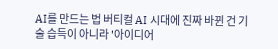AI를 만드는 법 버티컬 AI 시대에 진짜 바뀐 건 기술 습득이 아니라 '아이디어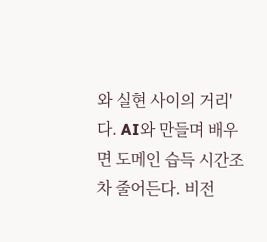와 실현 사이의 거리'다. AI와 만들며 배우면 도메인 습득 시간조차 줄어든다. 비전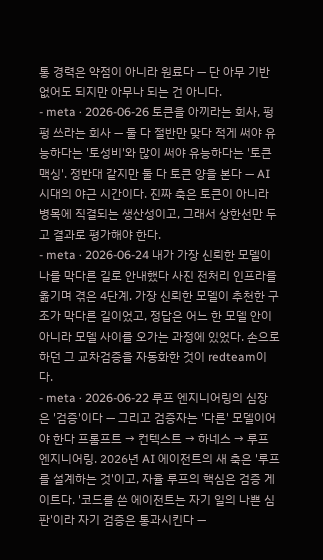통 경력은 약점이 아니라 원료다 — 단 아무 기반 없어도 되지만 아무나 되는 건 아니다.
- meta · 2026-06-26 토큰을 아끼라는 회사, 펑펑 쓰라는 회사 — 둘 다 절반만 맞다 적게 써야 유능하다는 '토성비'와 많이 써야 유능하다는 '토큰맥싱'. 정반대 같지만 둘 다 토큰 양을 본다 — AI 시대의 야근 시간이다. 진짜 축은 토큰이 아니라 병목에 직결되는 생산성이고, 그래서 상한선만 두고 결과로 평가해야 한다.
- meta · 2026-06-24 내가 가장 신뢰한 모델이 나를 막다른 길로 안내했다 사진 전처리 인프라를 옮기며 겪은 4단계. 가장 신뢰한 모델이 추천한 구조가 막다른 길이었고, 정답은 어느 한 모델 안이 아니라 모델 사이를 오가는 과정에 있었다. 손으로 하던 그 교차검증을 자동화한 것이 redteam이다.
- meta · 2026-06-22 루프 엔지니어링의 심장은 '검증'이다 — 그리고 검증자는 '다른' 모델이어야 한다 프롬프트 → 컨텍스트 → 하네스 → 루프 엔지니어링. 2026년 AI 에이전트의 새 축은 '루프를 설계하는 것'이고, 자율 루프의 핵심은 검증 게이트다. '코드를 쓴 에이전트는 자기 일의 나쁜 심판'이라 자기 검증은 통과시킨다 —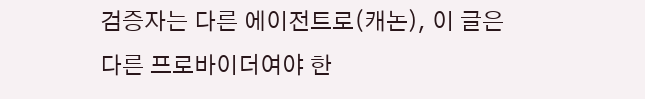검증자는 다른 에이전트로(캐논), 이 글은 다른 프로바이더여야 한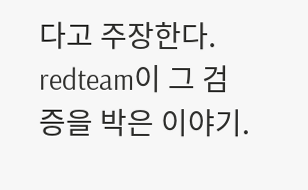다고 주장한다. redteam이 그 검증을 박은 이야기.